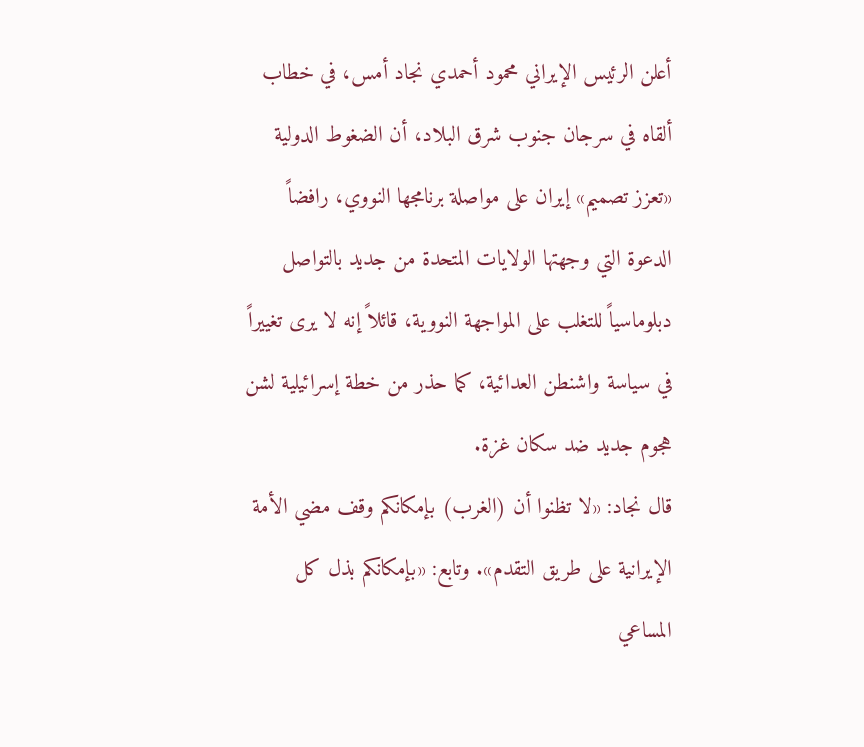أعلن الرئيس الإيراني محمود أحمدي نجاد أمس، في خطاب ألقاه في سرجان جنوب شرق البلاد، أن الضغوط الدولية «تعزز تصميم» إيران على مواصلة برنامجها النووي، رافضاً الدعوة التي وجهتها الولايات المتحدة من جديد بالتواصل دبلوماسياً للتغلب على المواجهة النووية، قائلاً إنه لا يرى تغييراً في سياسة واشنطن العدائية، كما حذر من خطة إسرائيلية لشن هجوم جديد ضد سكان غزة.
قال نجاد: «لا تظنوا أن (الغرب) بإمكانكم وقف مضي الأمة الإيرانية على طريق التقدم». وتابع: «بإمكانكم بذل كل المساعي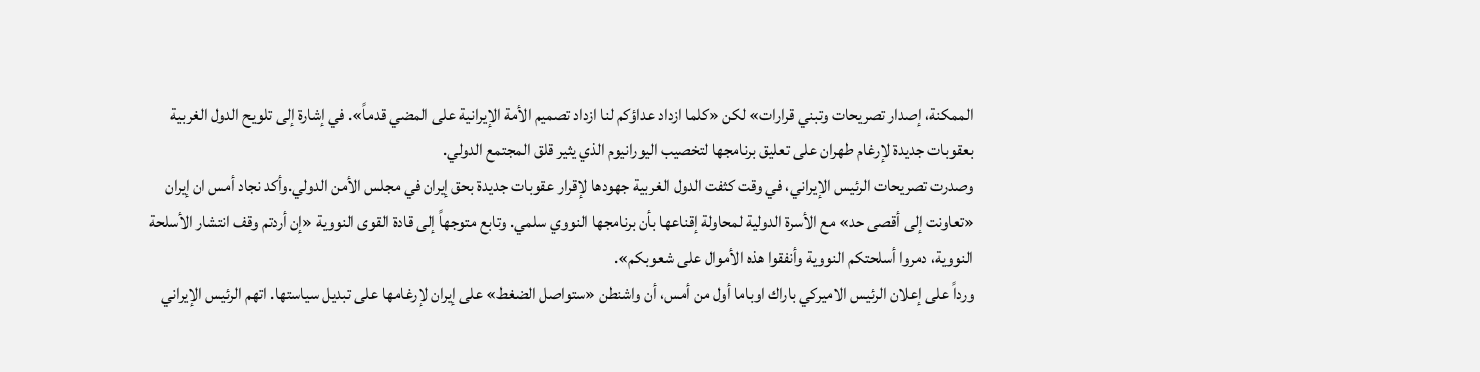الممكنة، إصدار تصريحات وتبني قرارات» لكن «كلما ازداد عداؤكم لنا ازداد تصميم الأمة الإيرانية على المضي قدماً». في إشارة إلى تلويح الدول الغربية بعقوبات جديدة لإرغام طهران على تعليق برنامجها لتخصيب اليورانيوم الذي يثير قلق المجتمع الدولي.
وصدرت تصريحات الرئيس الإيراني، في وقت كثفت الدول الغربية جهودها لإقرار عقوبات جديدة بحق إيران في مجلس الأمن الدولي.وأكد نجاد أمس ان إيران «تعاونت إلى أقصى حد» مع الأسرة الدولية لمحاولة إقناعها بأن برنامجها النووي سلمي. وتابع متوجهاً إلى قادة القوى النووية «إن أردتم وقف انتشار الأسلحة النووية، دمروا أسلحتكم النووية وأنفقوا هذه الأموال على شعوبكم».
ورداً على إعلان الرئيس الاميركي باراك اوباما أول من أمس، أن واشنطن «ستواصل الضغط» على إيران لإرغامها على تبديل سياستها. اتهم الرئيس الإيراني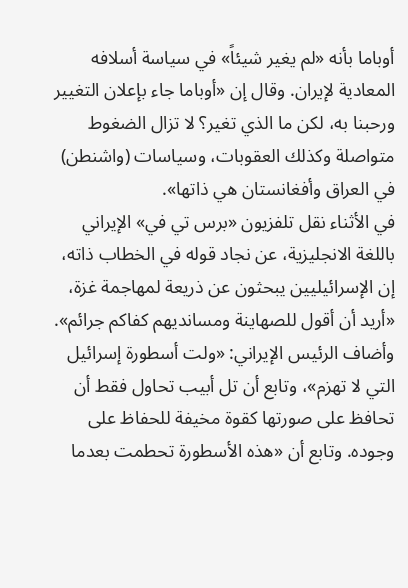أوباما بأنه «لم يغير شيئاً» في سياسة أسلافه المعادية لإيران. وقال إن «أوباما جاء بإعلان التغيير ورحبنا به، لكن ما الذي تغير؟ لا تزال الضغوط متواصلة وكذلك العقوبات، وسياسات (واشنطن) في العراق وأفغانستان هي ذاتها».
في الأثناء نقل تلفزيون «برس تي في» الإيراني باللغة الانجليزية، عن نجاد قوله في الخطاب ذاته، إن الإسرائيليين يبحثون عن ذريعة لمهاجمة غزة، «أريد أن أقول للصهاينة ومسانديهم كفاكم جرائم». وأضاف الرئيس الإيراني: «ولت أسطورة إسرائيل التي لا تهزم»، وتابع أن تل أبيب تحاول فقط أن تحافظ على صورتها كقوة مخيفة للحفاظ على وجوده. وتابع أن «هذه الأسطورة تحطمت بعدما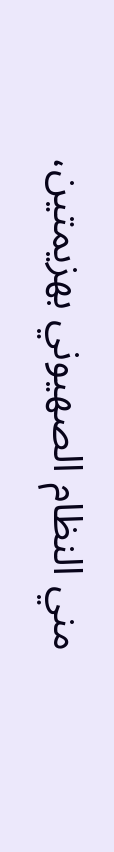مني النظام الصهيوني بهزيمتين،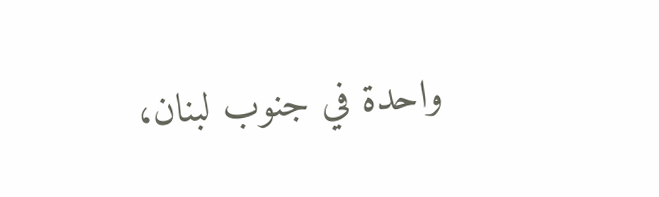واحدة في جنوب لبنان،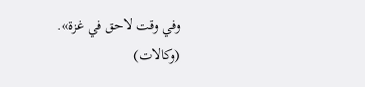وفي وقت لاحق في غزة».
(وكالات)